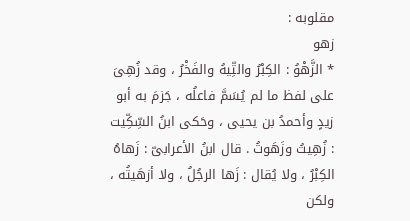مقلوبه :
زهو
* الزَّهْوُ : الكِبْرُ والتِّيهُ والفَخْرُ ، وقد زُهِىَ على لفظ ما لم يُسَمَّ فاعلُه ، جَزمَ به أبو زيدٍ وأحمدُ بن يحيى ، وحَكى ابنُ السِّكِّيت : زُهِيتُ وزَهَوتُ . قال ابنُ الأعرابىّ : زَهاهُ الكِبْرُ ، ولا يُقال : زَها الرجُلُ ، ولا أزهَيتُه ، ولكن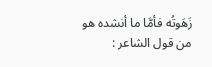زَهَوتُه فأمَّا ما أنشده هو من قول الشاعر :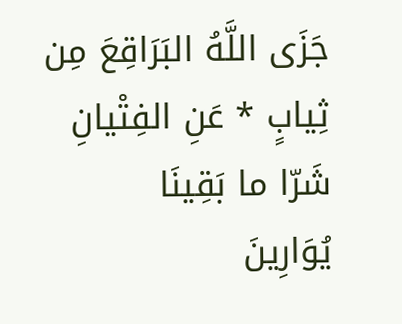جَزَى اللَّهُ البَرَاقِعَ مِن ثِيابٍ * عَنِ الفِتْيانِ شَرّا ما بَقِينَا
يُوَارِينَ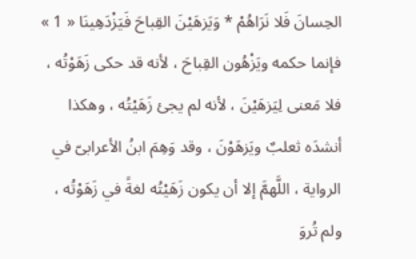الحِسانَ فَلا نَرَاهُمْ * وَيَزهَيْنَ القِباحَ فَيَزْدَهِينَا « 1 »
فإنما حكمه ويَزْهُون القِباحَ ، لأنه قد حكى زَهَوْتُه ، فلا مَعنى لِيَزهَيْنَ ، لأنه لم يجئ زَهَيْتُه ، وهكذا أنشدَه ثعلبٌ ويَزهَوْنَ ، وقد وَهِمَ ابنُ الأعرابىّ في الرواية ، اللَّهمَّ إلا أن يكون زَهَيْتُه لغةً في زَهَوْتُه ، ولم تُروَ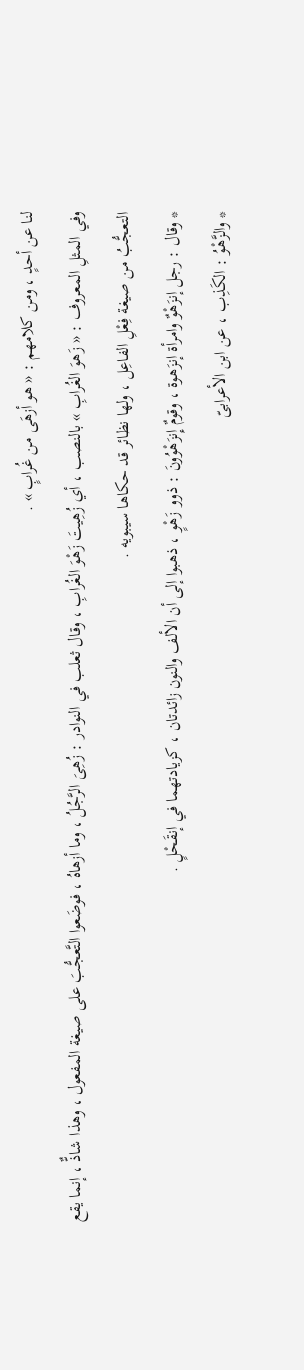لنا عن أحدٍ ، ومن كلامهم : « هو أزهَى من غُرابٍ » .
وفي المثلِ المعروف : « زَهوَ الغُرابِ » بالنصب ، أي زُهِيتَ زَهْوَ الغُرابِ ، وقال ثعلب في النوادر : زُهِىَ الرَّجُلُ ، وما أزهاهُ ، فوضَعوا التَّعجُّبَ على صيغة المفعول ، وهذا شاذٌّ ، إنما يقع التعجُّبُ من صيغة فِعْلِ الفاعِل ، ولها نظائر قد حكاها سيبويه .
* وقال : رجل إنزَهْوٌ وامرأة إنزَهوة ، وقومٌ إِنزَهْوُونَ : ذوو زَهْوٍ ، ذهبوا إلى أن الألف والنون زائدتان ، كزيادتهما في إنقَحْلٍ .
* والزَّهْوُ : الكَذِب ، عن ابن الأعرابىّ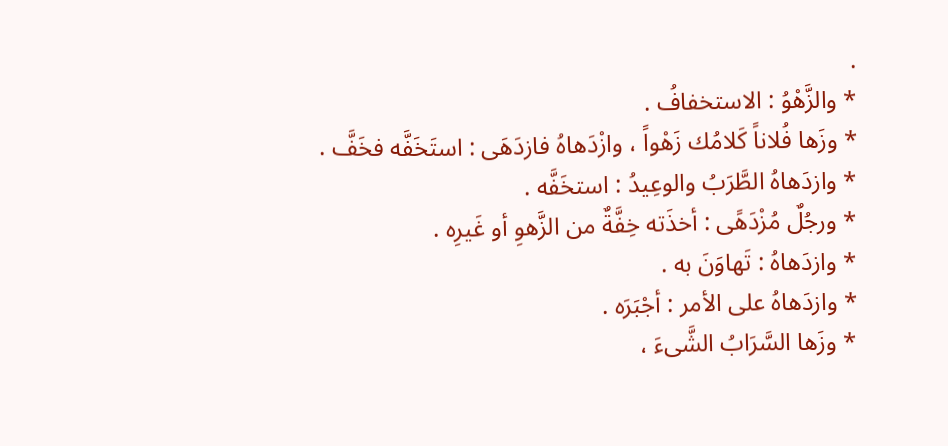.
* والزَّهْوُ : الاستخفافُ .
* وزَها فُلاناً كَلامُك زَهْواً ، وازْدَهاهُ فازدَهَى : استَخَفَّه فخَفَّ .
* وازدَهاهُ الطَّرَبُ والوعِيدُ : استخَفَّه .
* ورجُلٌ مُزْدَهًى : أخذَته خِفَّةٌ من الزَّهوِ أو غَيرِه .
* وازدَهاهُ : تَهاوَنَ به .
* وازدَهاهُ على الأمر : أجْبَرَه .
* وزَها السَّرَابُ الشَّىءَ ،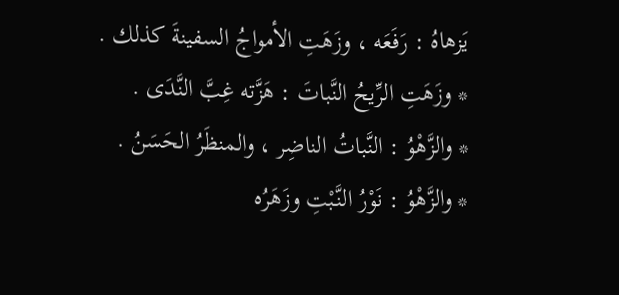يَزهاهُ : رَفَعَه ، وزَهَتِ الأمواجُ السفينةَ كذلك .
* وزَهَتِ الرِّيحُ النَّباتَ : هَزَّته غِبَّ النَّدَى .
* والزَّهْوُ : النَّباتُ الناضِر ، والمنظَرُ الحَسَنُ .
* والزَّهْوُ : نَوْرُ النَّبْتِ وزَهَرُه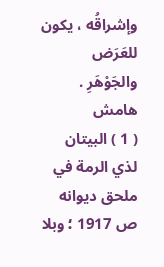وإشراقُه ، يكون للعَرَض والجَوْهَرِ .
هامش
( 1 ) البيتان لذي الرمة في ملحق ديوانه ص 1917 ؛ وبلا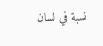نسبة في لسان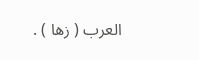العرب ( زها ) .